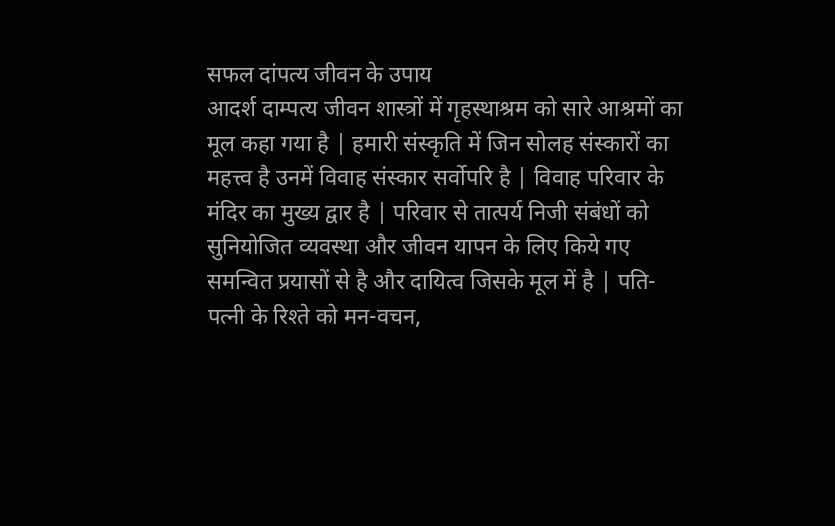सफल दांपत्य जीवन के उपाय
आदर्श दाम्पत्य जीवन शास्त्रों में गृहस्थाश्रम को सारे आश्रमों का मूल कहा गया है | हमारी संस्कृति में जिन सोलह संस्कारों का महत्त्व है उनमें विवाह संस्कार सर्वोपरि है | विवाह परिवार के मंदिर का मुख्य द्वार है | परिवार से तात्पर्य निजी संबंधों को सुनियोजित व्यवस्था और जीवन यापन के लिए किये गए समन्वित प्रयासों से है और दायित्व जिसके मूल में है | पति-पत्नी के रिश्ते को मन-वचन,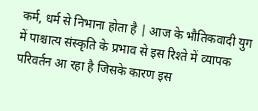कर्म, धर्म से निभाना होता है | आज के भौतिकवादी युग में पाश्चात्य संस्कृति के प्रभाव से इस रिश्ते में व्यापक परिवर्तन आ रहा है जिसके कारण इस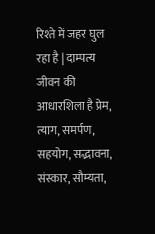रिश्ते में जहर घुल रहा है | दाम्पत्य जीवन की आधारशिला है प्रेम, त्याग, समर्पण, सहयोग, सद्भावना, संस्कार, सौम्यता,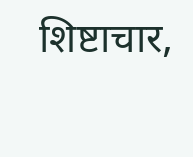शिष्टाचार,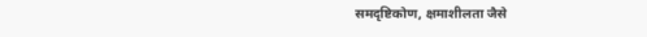समदृष्टिकोण, क्षमाशीलता जैसे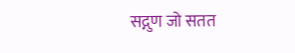सद्गुण जो सतत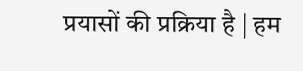प्रयासों की प्रक्रिया है | हम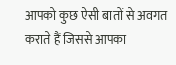आपको कुछ ऐसी बातों से अवगत कराते हैं जिससे आपका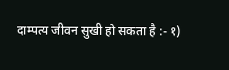दाम्पत्य जीवन सुखी हो सकता है :- १)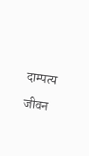दाम्पत्य जीवन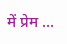में प्रेम ...